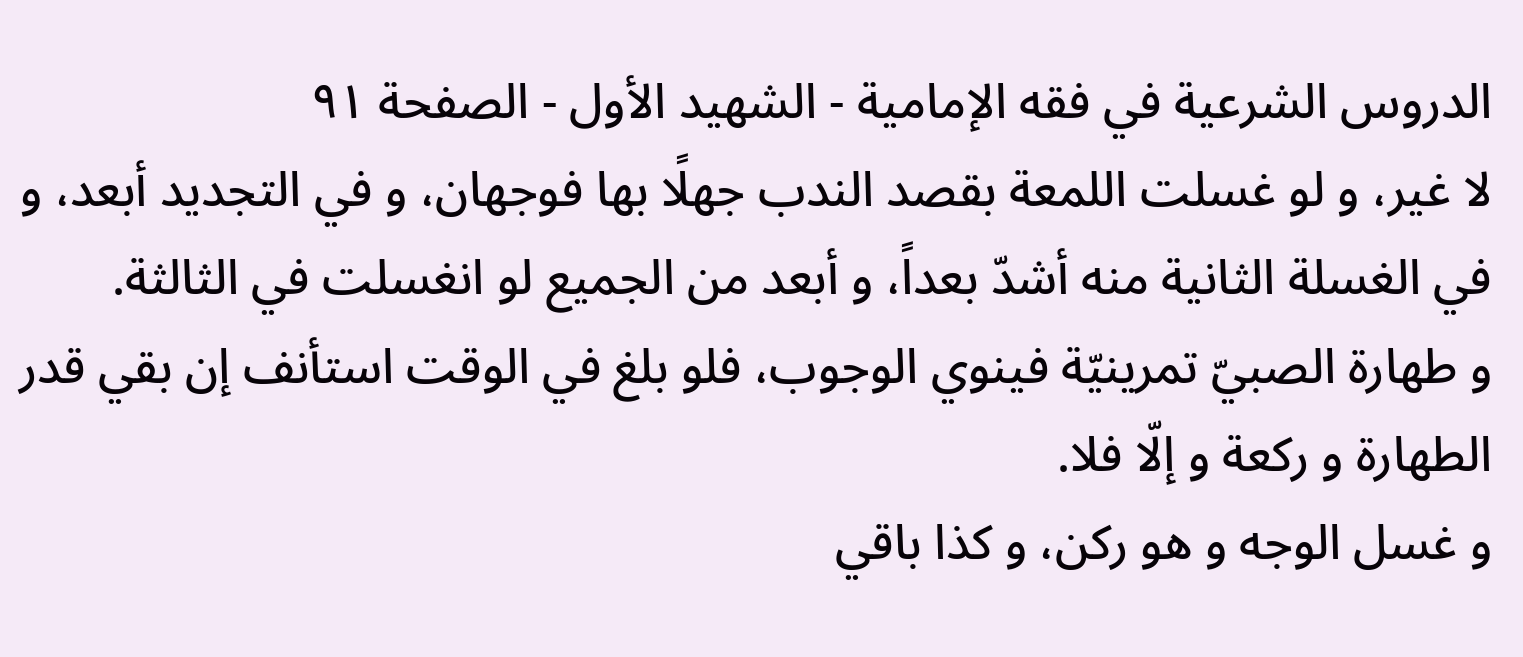الدروس الشرعية في فقه الإمامية - الشهيد الأول - الصفحة ٩١
لا غير، و لو غسلت اللمعة بقصد الندب جهلًا بها فوجهان، و في التجديد أبعد، و في الغسلة الثانية منه أشدّ بعداً، و أبعد من الجميع لو انغسلت في الثالثة.
و طهارة الصبيّ تمرينيّة فينوي الوجوب، فلو بلغ في الوقت استأنف إن بقي قدر الطهارة و ركعة و إلّا فلا.
و غسل الوجه و هو ركن، و كذا باقي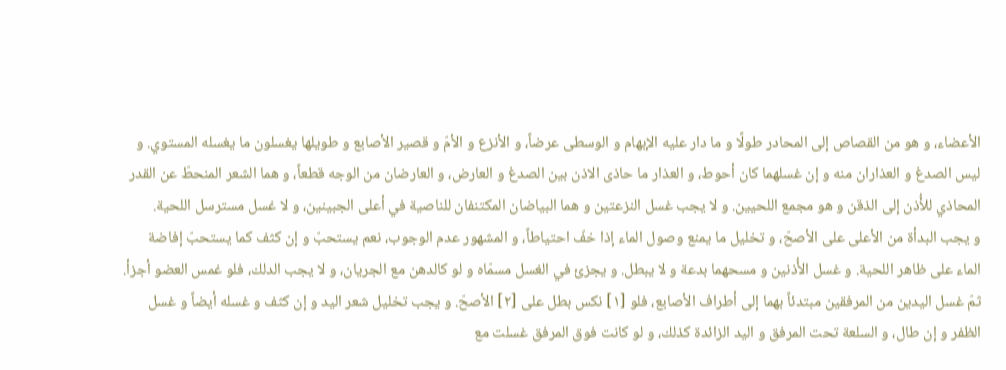الأعضاء، و هو من القصاص إلى المحادر طولًا و ما دار عليه الإبهام و الوسطى عرضاً، و الأنزع و الأمّ و قصير الأصابع و طويلها يغسلون ما يغسله المستوي. و ليس الصدغ و العذاران منه و إن غسلهما كان أحوط، و العذار ما حاذى الاذن بين الصدغ و العارض، و العارضان من الوجه قطعاً، و هما الشعر المنحطّ عن القدر المحاذي للأُذن إلى الذقن و هو مجمع اللحيين. و لا يجب غسل النزعتين و هما البياضان المكتنفان للناصية في أعلى الجبينين، و لا غسل مسترسل اللحية.
و يجب البدأة من الأعلى على الأصحّ، و تخليل ما يمنع وصول الماء إذا خفّ احتياطاً، و المشهور عدم الوجوب، نعم يستحبّ و إن كثف كما يستحبّ إفاضة الماء على ظاهر اللحية. و غسل الأُذنين و مسحهما بدعة و لا يبطل. و يجزئ في الغسل مسمّاه و لو كالدهن مع الجريان، و لا يجب الدلك، فلو غمس العضو أجزأ.
ثمّ غسل اليدين من المرفقين مبتدئاً بهما إلى أطراف الأصابع، فلو [١] نكس بطل على [٢] الأصحّ. و يجب تخليل شعر اليد و إن كثف و غسله أيضاً و غسل الظفر و إن طال، و السلعة تحت المرفق و اليد الزائدة كذلك، و لو كانت فوق المرفق غسلت مع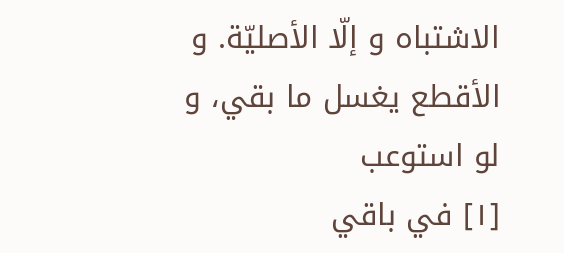الاشتباه و إلّا الأصليّة. و الأقطع يغسل ما بقي، و لو استوعب
[١] في باقي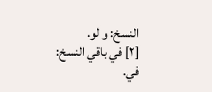النسخ: و لو.
[٢] في باقي النسخ: في.